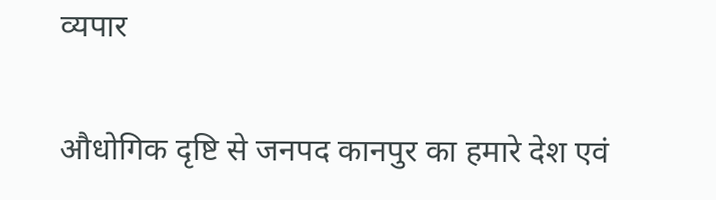व्यपार

औधोगिक दृष्टि से जनपद कानपुर का हमारे देश एवं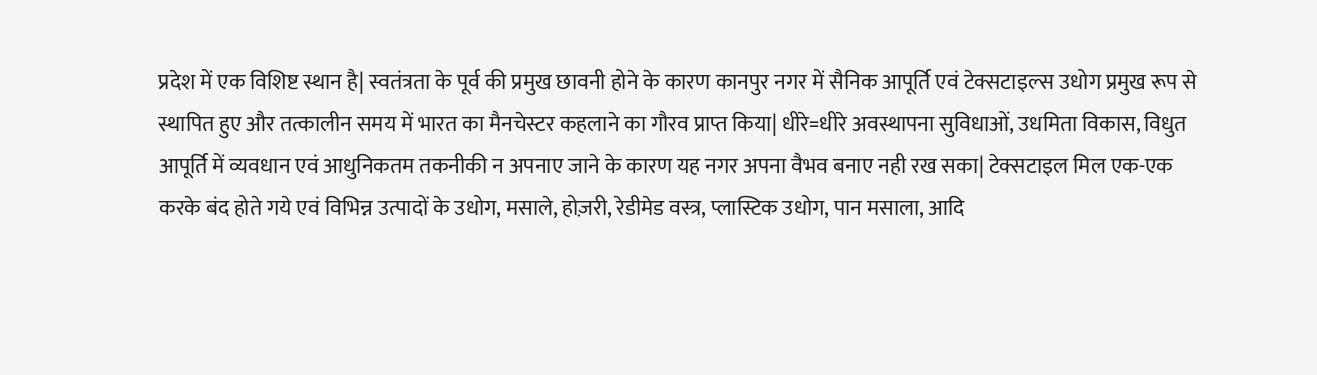प्रदेश में एक विशिष्ट स्थान है| स्वतंत्रता के पूर्व की प्रमुख छावनी होने के कारण कानपुर नगर में सैनिक आपूर्ति एवं टेक्सटाइल्स उधोग प्रमुख रूप से स्थापित हुए और तत्कालीन समय में भारत का मैनचेस्टर कहलाने का गौरव प्राप्त किया| धीरे=धीरे अवस्थापना सुविधाओं, उधमिता विकास, विधुत आपूर्ति में व्यवधान एवं आधुनिकतम तकनीकी न अपनाए जाने के कारण यह नगर अपना वैभव बनाए नही रख सका| टेक्सटाइल मिल एक-एक करके बंद होते गये एवं विभिन्न उत्पादों के उधोग, मसाले, होज़री, रेडीमेड वस्त्र, प्लास्टिक उधोग, पान मसाला, आदि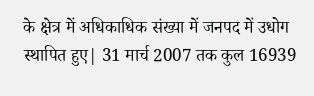के क्षेत्र में अधिकाधिक संख्या में जनपद में उधोग स्थापित हुए| 31 मार्च 2007 तक कुल 16939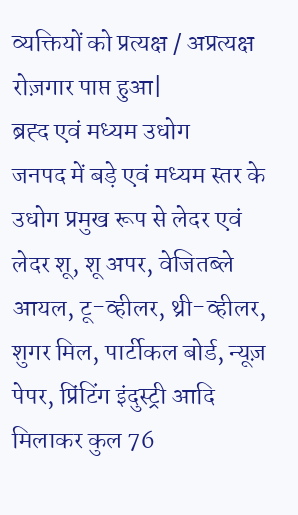व्यक्तियों को प्रत्यक्ष / अप्रत्यक्ष रोज़गार पाप्त हुआ|
ब्रह्द एवं मध्यम उधोग
जनपद में बड़े एवं मध्यम स्तर के उधोग प्रमुख रूप से लेदर एवं लेदर शू, शू अपर, वेजितब्ले आयल, टू-व्हीलर, थ्री-व्हीलर, शुगर मिल, पार्टीकल बोर्ड, न्यूज़ पेपर, प्रिंटिंग इंदुस्ट्री आदि मिलाकर कुल 76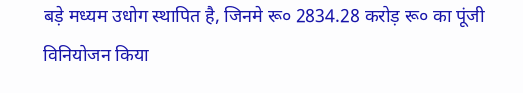बड़े मध्यम उधोग स्थापित है, जिनमे रू० 2834.28 करोड़ रू० का पूंजी विनियोजन किया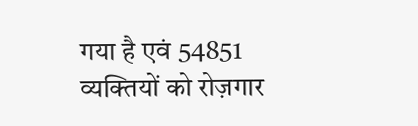गया है एवं 54851 व्यक्तियों को रोज़गार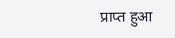प्राप्त हुआ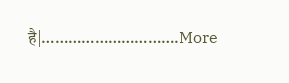है|………………………….More